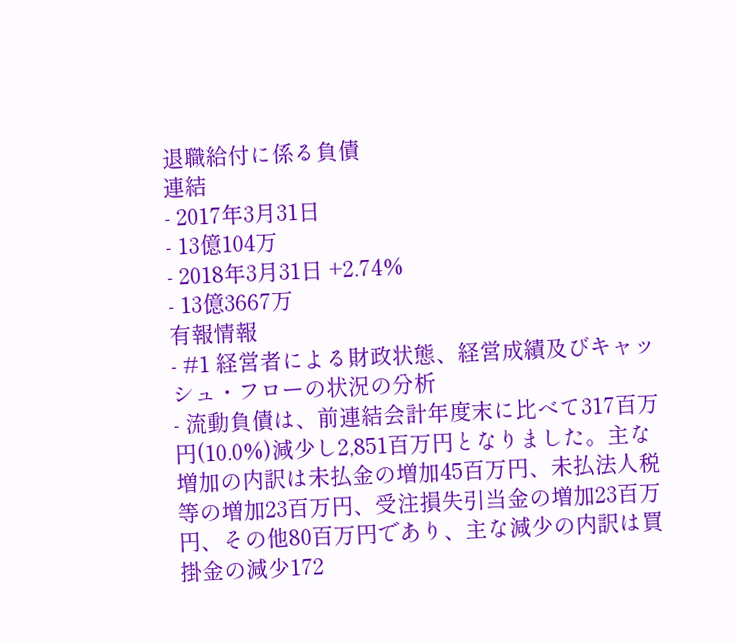退職給付に係る負債
連結
- 2017年3月31日
- 13億104万
- 2018年3月31日 +2.74%
- 13億3667万
有報情報
- #1 経営者による財政状態、経営成績及びキャッシュ・フローの状況の分析
- 流動負債は、前連結会計年度末に比べて317百万円(10.0%)減少し2,851百万円となりました。主な増加の内訳は未払金の増加45百万円、未払法人税等の増加23百万円、受注損失引当金の増加23百万円、その他80百万円であり、主な減少の内訳は買掛金の減少172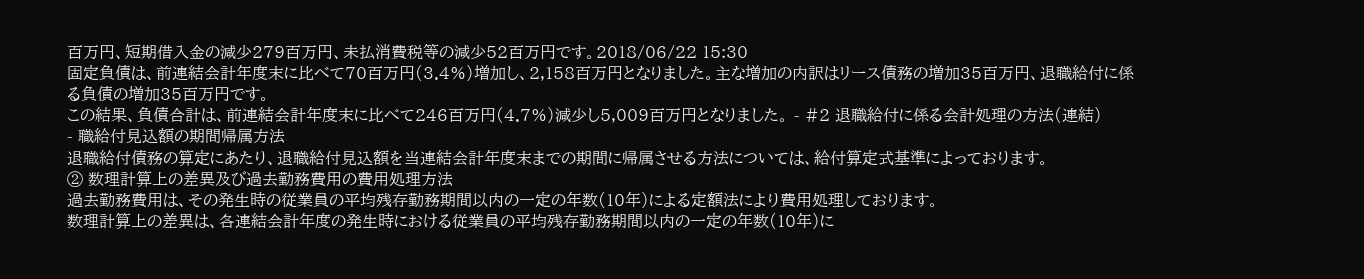百万円、短期借入金の減少279百万円、未払消費税等の減少52百万円です。2018/06/22 15:30
固定負債は、前連結会計年度末に比べて70百万円(3.4%)増加し、2,158百万円となりました。主な増加の内訳はリース債務の増加35百万円、退職給付に係る負債の増加35百万円です。
この結果、負債合計は、前連結会計年度末に比べて246百万円(4.7%)減少し5,009百万円となりました。 - #2 退職給付に係る会計処理の方法(連結)
- 職給付見込額の期間帰属方法
退職給付債務の算定にあたり、退職給付見込額を当連結会計年度末までの期間に帰属させる方法については、給付算定式基準によっております。
② 数理計算上の差異及び過去勤務費用の費用処理方法
過去勤務費用は、その発生時の従業員の平均残存勤務期間以内の一定の年数(10年)による定額法により費用処理しております。
数理計算上の差異は、各連結会計年度の発生時における従業員の平均残存勤務期間以内の一定の年数(10年)に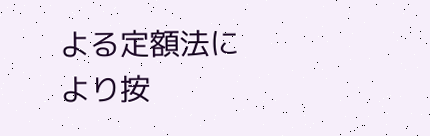よる定額法により按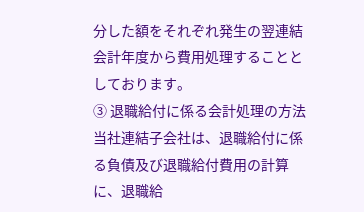分した額をそれぞれ発生の翌連結会計年度から費用処理することとしております。
③ 退職給付に係る会計処理の方法
当社連結子会社は、退職給付に係る負債及び退職給付費用の計算に、退職給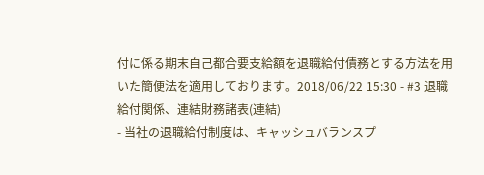付に係る期末自己都合要支給額を退職給付債務とする方法を用いた簡便法を適用しております。2018/06/22 15:30 - #3 退職給付関係、連結財務諸表(連結)
- 当社の退職給付制度は、キャッシュバランスプ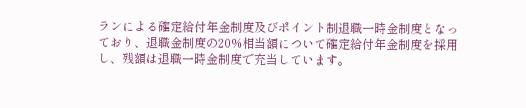ランによる確定給付年金制度及びポイント制退職一時金制度となっており、退職金制度の20%相当額について確定給付年金制度を採用し、残額は退職一時金制度で充当しています。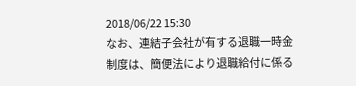2018/06/22 15:30
なお、連結子会社が有する退職一時金制度は、簡便法により退職給付に係る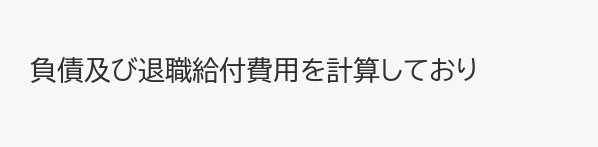負債及び退職給付費用を計算しており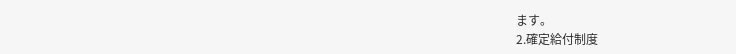ます。
2.確定給付制度